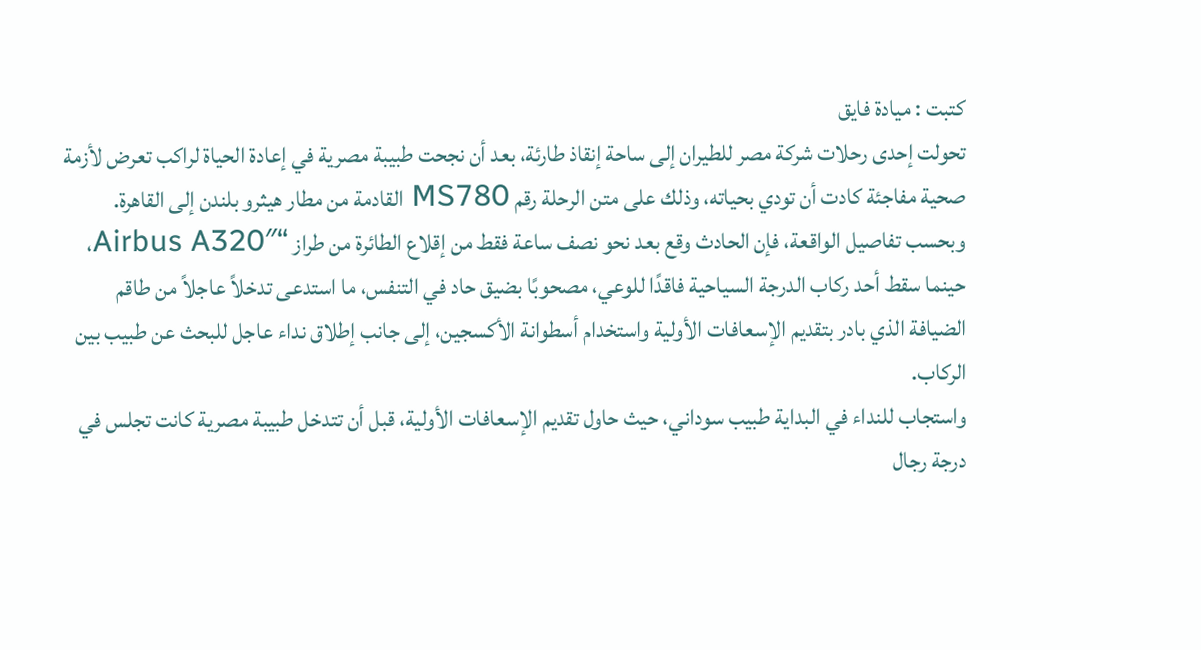كتبت : ميادة فايق
تحولت إحدى رحلات شركة مصر للطيران إلى ساحة إنقاذ طارئة، بعد أن نجحت طبيبة مصرية في إعادة الحياة لراكب تعرض لأزمة صحية مفاجئة كادت أن تودي بحياته، وذلك على متن الرحلة رقم MS780 القادمة من مطار هيثرو بلندن إلى القاهرة.
وبحسب تفاصيل الواقعة، فإن الحادث وقع بعد نحو نصف ساعة فقط من إقلاع الطائرة من طراز “Airbus A320″، حينما سقط أحد ركاب الدرجة السياحية فاقدًا للوعي، مصحوبًا بضيق حاد في التنفس، ما استدعى تدخلاً عاجلاً من طاقم الضيافة الذي بادر بتقديم الإسعافات الأولية واستخدام أسطوانة الأكسجين، إلى جانب إطلاق نداء عاجل للبحث عن طبيب بين الركاب.
واستجاب للنداء في البداية طبيب سوداني، حيث حاول تقديم الإسعافات الأولية، قبل أن تتدخل طبيبة مصرية كانت تجلس في درجة رجال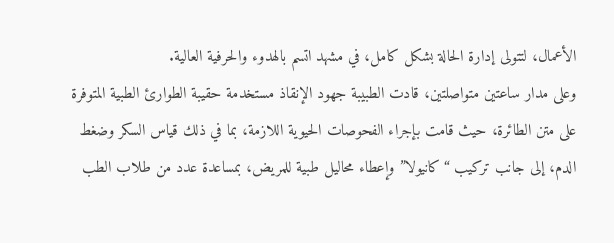الأعمال، لتتولى إدارة الحالة بشكل كامل، في مشهد اتسم بالهدوء والحرفية العالية.
وعلى مدار ساعتين متواصلتين، قادت الطبيبة جهود الإنقاذ مستخدمة حقيبة الطوارئ الطبية المتوفرة على متن الطائرة، حيث قامت بإجراء الفحوصات الحيوية اللازمة، بما في ذلك قياس السكر وضغط الدم، إلى جانب تركيب “كانيولا” وإعطاء محاليل طبية للمريض، بمساعدة عدد من طلاب الطب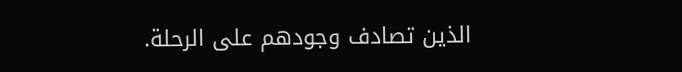الذين تصادف وجودهم على الرحلة.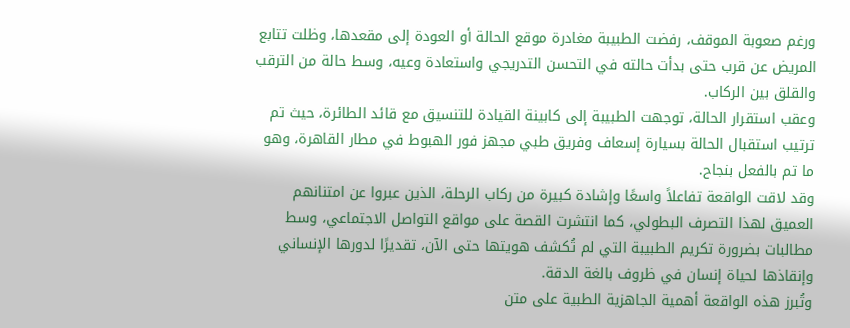ورغم صعوبة الموقف، رفضت الطبيبة مغادرة موقع الحالة أو العودة إلى مقعدها، وظلت تتابع المريض عن قرب حتى بدأت حالته في التحسن التدريجي واستعادة وعيه، وسط حالة من الترقب والقلق بين الركاب.
وعقب استقرار الحالة، توجهت الطبيبة إلى كابينة القيادة للتنسيق مع قائد الطائرة، حيث تم ترتيب استقبال الحالة بسيارة إسعاف وفريق طبي مجهز فور الهبوط في مطار القاهرة، وهو ما تم بالفعل بنجاح.
وقد لاقت الواقعة تفاعلاً واسعًا وإشادة كبيرة من ركاب الرحلة، الذين عبروا عن امتنانهم العميق لهذا التصرف البطولي، كما انتشرت القصة على مواقع التواصل الاجتماعي، وسط مطالبات بضرورة تكريم الطبيبة التي لم تُكشف هويتها حتى الآن، تقديرًا لدورها الإنساني وإنقاذها لحياة إنسان في ظروف بالغة الدقة.
وتُبرز هذه الواقعة أهمية الجاهزية الطبية على متن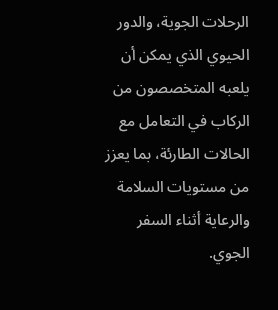الرحلات الجوية، والدور الحيوي الذي يمكن أن يلعبه المتخصصون من الركاب في التعامل مع الحالات الطارئة، بما يعزز من مستويات السلامة والرعاية أثناء السفر الجوي.